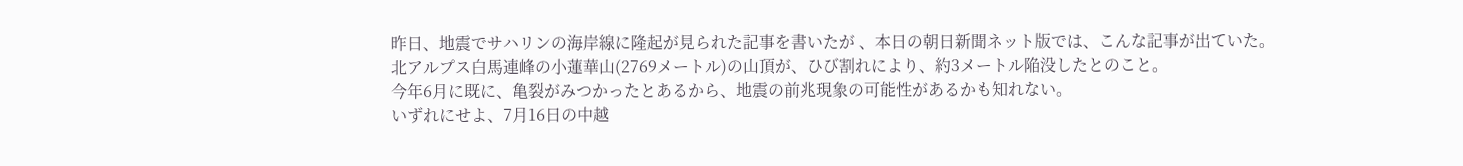昨日、地震でサハリンの海岸線に隆起が見られた記事を書いたが 、本日の朝日新聞ネット版では、こんな記事が出ていた。
北アルプス白馬連峰の小蓮華山(2769メートル)の山頂が、ひび割れにより、約3メートル陥没したとのこと。
今年6月に既に、亀裂がみつかったとあるから、地震の前兆現象の可能性があるかも知れない。
いずれにせよ、7月16日の中越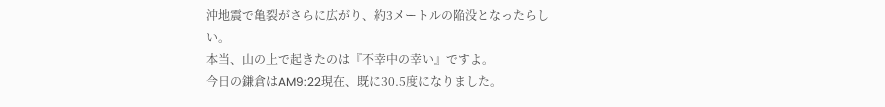沖地震で亀裂がさらに広がり、約3メートルの陥没となったらしい。
本当、山の上で起きたのは『不幸中の幸い』ですよ。
今日の鎌倉はAM9:22現在、既に30.5度になりました。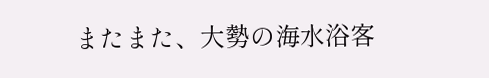またまた、大勢の海水浴客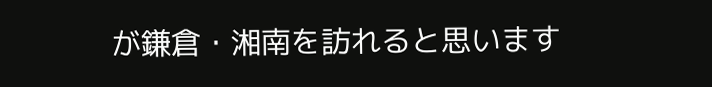が鎌倉・湘南を訪れると思います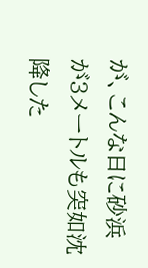が、こんな日に砂浜が3メートルも突如沈降した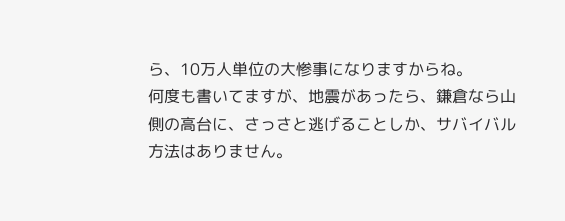ら、10万人単位の大惨事になりますからね。
何度も書いてますが、地震があったら、鎌倉なら山側の高台に、さっさと逃げることしか、サバイバル方法はありません。